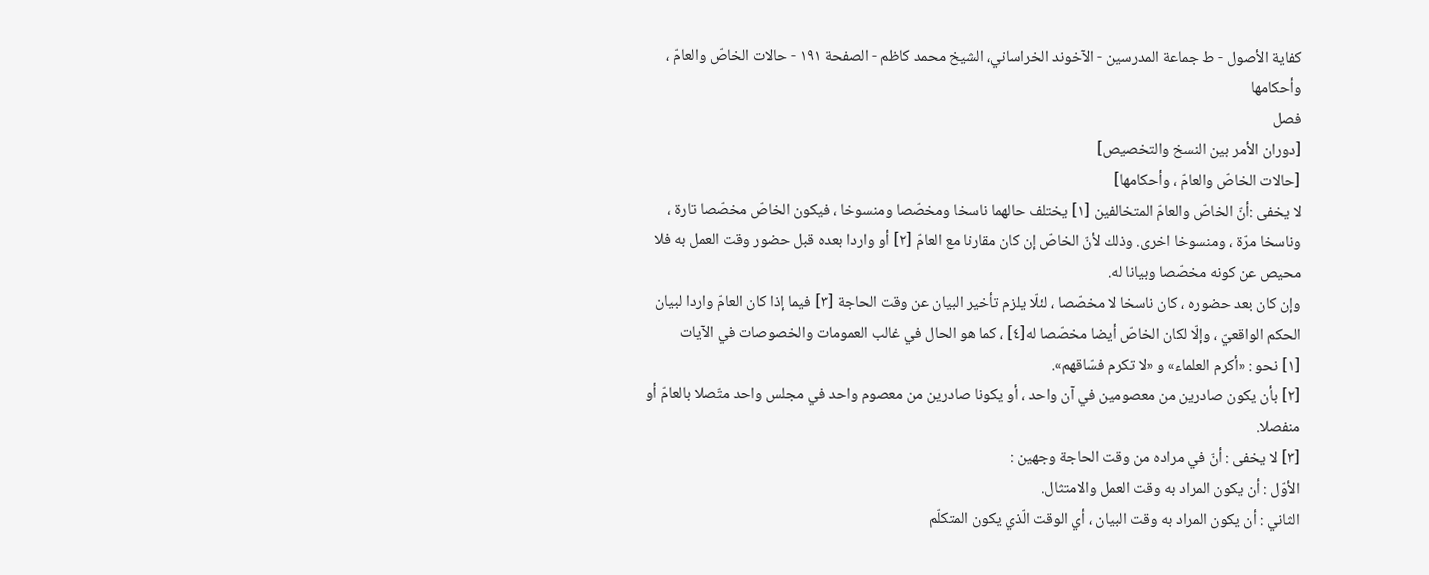كفاية الأصول - ط جماعة المدرسین - الآخوند الخراساني، الشيخ محمد کاظم - الصفحة ١٩١ - حالات الخاصّ والعامّ ، وأحكامها
فصل
[دوران الأمر بين النسخ والتخصيص]
[حالات الخاصّ والعامّ ، وأحكامها]
لا يخفى :أنّ الخاصّ والعامّ المتخالفين [١] يختلف حالهما ناسخا ومخصّصا ومنسوخا ، فيكون الخاصّ مخصّصا تارة ، وناسخا مرّة ، ومنسوخا اخرى. وذلك لأنّ الخاصّ إن كان مقارنا مع العامّ [٢] أو واردا بعده قبل حضور وقت العمل به فلا محيص عن كونه مخصّصا وبيانا له.
وإن كان بعد حضوره ، كان ناسخا لا مخصّصا ، لئلّا يلزم تأخير البيان عن وقت الحاجة [٣] فيما إذا كان العامّ واردا لبيان الحكم الواقعيّ ، وإلّا لكان الخاصّ أيضا مخصّصا له[٤] ، كما هو الحال في غالب العمومات والخصوصات في الآيات
[١] نحو : «أكرم العلماء» و «لا تكرم فسّاقهم».
[٢] بأن يكون صادرين من معصومين في آن واحد ، أو يكونا صادرين من معصوم واحد في مجلس واحد متّصلا بالعامّ أو منفصلا.
[٣] لا يخفى : أنّ في مراده من وقت الحاجة وجهين :
الأوّل : أن يكون المراد به وقت العمل والامتثال.
الثاني : أن يكون المراد به وقت البيان ، أي الوقت الّذي يكون المتكلّم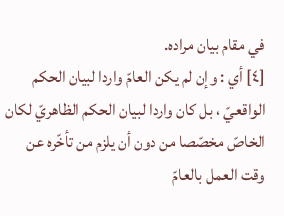في مقام بيان مراده.
[٤] أي : وإن لم يكن العامّ واردا لبيان الحكم الواقعيّ ، بل كان واردا لبيان الحكم الظاهريّ لكان الخاصّ مخصّصا من دون أن يلزم من تأخّره عن وقت العمل بالعامّ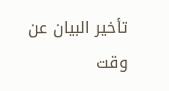تأخير البيان عن وقت